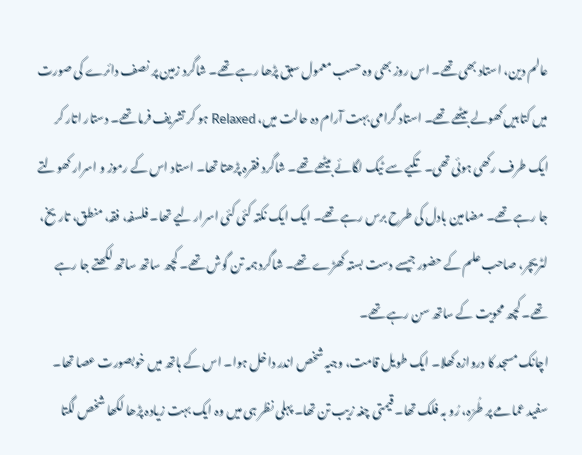عالم دین، استاد بھی تھے۔ اس روز بھی وہ حسب معمول سبق پڑھا رہے تھے۔ شاگرد زمین پر نصف دائرے کی صورت میں کتابیں کھولے بیٹھے تھے۔ استاد گرامی بہت آرام دہ حالت میں، Relaxed ہو کر تشریف فرما تھے۔ دستار اتار کر ایک طرف رکھی ہوئی تھی۔ تکیے سے ٹیک لگائے بیٹھے تھے۔ شاگرد فقرہ پڑھتا تھا۔ استاد اس کے رموز و اسرار کھولتے جا رہے تھے۔ مضامین بادل کی طرح برس رہے تھے۔ ایک ایک نکتہ کئی کئی اسرار لیے تھا۔ فلسفہ، فقہ، منطق، تاریخ، لٹریچر، صاحب علم کے حضور جیسے دست بستہ کھڑے تھے۔ شاگرد ہمہ تن گوش تھے۔ کچھ ساتھ ساتھ لکھتے جا رہے تھے۔ کچھ محویت کے ساتھ سن رہے تھے۔
اچانک مسجد کا دروازہ کھلا۔ ایک طویل قامت، وجیہ شخص اندر داخل ہوا۔ اس کے ہاتھ میں خوبصورت عصا تھا۔ سفید عمامے پر طُرّہ، رُو بہ فلک تھا۔ قیمتی چغہ زیب تن تھا۔ پہلی نظر ہی میں وہ ایک بہت زیادہ پڑھا لکھا شخص لگتا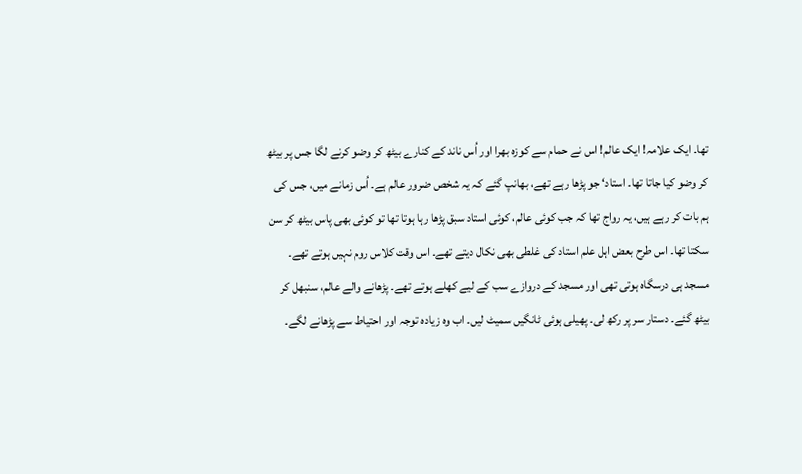تھا۔ ایک علامہ! ایک عالم! اس نے حمام سے کوزہ بھرا اور اُس ناند کے کنارے بیٹھ کر وضو کرنے لگا جس پر بیٹھ کر وضو کیا جاتا تھا۔ استاد‘ جو پڑھا رہے تھے، بھانپ گئے کہ یہ شخص ضرور عالم ہے۔ اُس زمانے میں، جس کی ہم بات کر رہے ہیں، یہ رواج تھا کہ جب کوئی عالم، کوئی استاد سبق پڑھا رہا ہوتا تھا تو کوئی بھی پاس بیٹھ کر سن سکتا تھا۔ اس طرح بعض اہل علم استاد کی غلطی بھی نکال دیتے تھے۔ اس وقت کلاس روم نہیں ہوتے تھے۔ مسجد ہی درسگاہ ہوتی تھی اور مسجد کے دروازے سب کے لیے کھلے ہوتے تھے۔ پڑھانے والے عالم، سنبھل کر بیٹھ گئے۔ دستار سر پر رکھ لی۔ پھیلی ہوئی ٹانگیں سمیٹ لیں۔ اب وہ زیادہ توجہ اور احتیاط سے پڑھانے لگے۔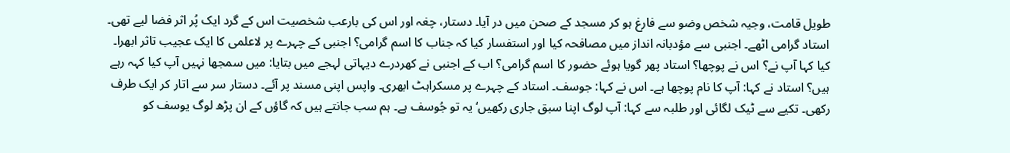طویل قامت، وجیہ شخص وضو سے فارغ ہو کر مسجد کے صحن میں در آیا۔ دستار، چغہ اور اس کی بارعب شخصیت اس کے گرد ایک پُر اثر فضا لیے تھی۔ استاد گرامی اٹھے۔ اجنبی سے مؤدبانہ انداز میں مصافحہ کیا اور استفسار کیا کہ جناب کا اسم گرامی؟ اجنبی کے چہرے پر لاعلمی کا ایک عجیب تاثر ابھرا۔ کیا کہا آپ نے؟ اس نے پوچھا؟ استاد پھر گویا ہوئے حضور کا اسم گرامی؟ اب کے اجنبی نے کھردرے دیہاتی لہجے میں بتایا: میں سمجھا نہیں آپ کیا کہہ رہے ہیں؟ استاد نے کہا: آپ کا نام پوچھا ہے۔ اس نے کہا: جوسف۔ استاد کے چہرے پر مسکراہٹ ابھری۔ واپس اپنی مسند پر آئے۔ دستار سر سے اتار کر ایک طرف رکھی۔ تکیے سے ٹیک لگائی اور طلبہ سے کہا: آپ لوگ اپنا سبق جاری رکھیں‘ یہ تو جُوسف ہے۔ ہم سب جانتے ہیں کہ گاؤں کے ان پڑھ لوگ یوسف کو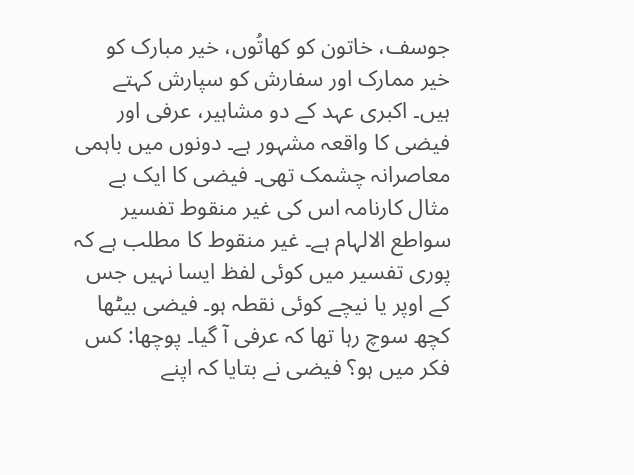جوسف، خاتون کو کھاتُوں، خیر مبارک کو خیر ممارک اور سفارش کو سپارش کہتے ہیں۔ اکبری عہد کے دو مشاہیر، عرفی اور فیضی کا واقعہ مشہور ہے۔ دونوں میں باہمی معاصرانہ چشمک تھی۔ فیضی کا ایک بے مثال کارنامہ اس کی غیر منقوط تفسیر سواطع الالہام ہے۔ غیر منقوط کا مطلب ہے کہ پوری تفسیر میں کوئی لفظ ایسا نہیں جس کے اوپر یا نیچے کوئی نقطہ ہو۔ فیضی بیٹھا کچھ سوچ رہا تھا کہ عرفی آ گیا۔ پوچھا: کس فکر میں ہو؟ فیضی نے بتایا کہ اپنے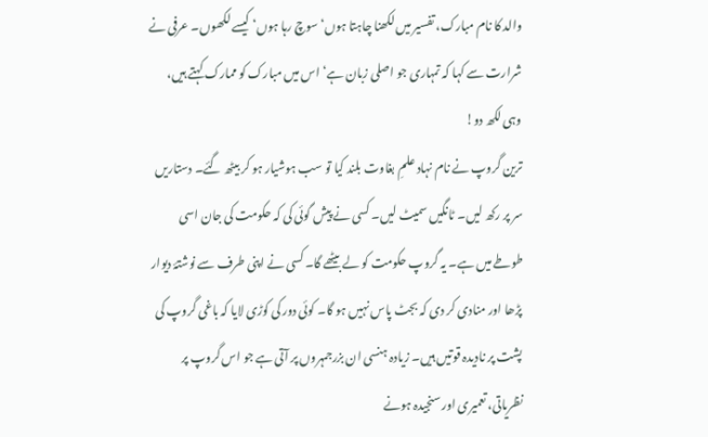والد کا نام مبارک، تفسیر میں لکھنا چاہتا ہوں‘ سوچ رہا ہوں‘ کیسے لکھوں۔ عرفی نے شرارت سے کہا کہ تمہاری جو اصلی زبان ہے‘ اس میں مبارک کو ممارک کہتے ہیں، وہی لکھ دو!
ترین گروپ نے نام نہاد علمِ بغاوت بلند کیا تو سب ہوشیار ہو کر بیٹھ گئے۔ دستاریں سر پر رکھ لیں۔ ٹانگیں سمیٹ لیں۔ کسی نے پیش گوئی کی کہ حکومت کی جان اسی طوطے میں ہے۔ یہ گروپ حکومت کو لے بیٹھے گا۔ کسی نے اپنی طرف سے نوشتۂ دیوار پڑھا اور منادی کر دی کہ بجٹ پاس نہیں ہو گا۔ کوئی دور کی کوڑی لایا کہ باغی گروپ کی پشت پر نادیدہ قوتیں ہیں۔ زیادہ ہنسی ان بزرجمہروں پر آتی ہے جو اس گروپ پر نظریاتی، تعمیری اور سنجیدہ ہونے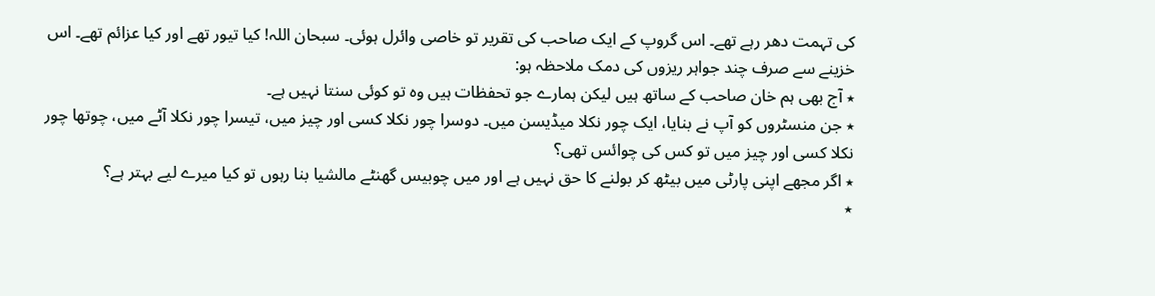کی تہمت دھر رہے تھے۔ اس گروپ کے ایک صاحب کی تقریر تو خاصی وائرل ہوئی۔ سبحان اللہ! کیا تیور تھے اور کیا عزائم تھے۔ اس خزینے سے صرف چند جواہر ریزوں کی دمک ملاحظہ ہو:
٭ آج بھی ہم خان صاحب کے ساتھ ہیں لیکن ہمارے جو تحفظات ہیں وہ تو کوئی سنتا نہیں ہے۔
٭ جن منسٹروں کو آپ نے بنایا، ایک چور نکلا میڈیسن میں۔ دوسرا چور نکلا کسی اور چیز میں، تیسرا چور نکلا آٹے میں، چوتھا چور نکلا کسی اور چیز میں تو کس کی چوائس تھی؟
٭ اگر مجھے اپنی پارٹی میں بیٹھ کر بولنے کا حق نہیں ہے اور میں چوبیس گھنٹے مالشیا بنا رہوں تو کیا میرے لیے بہتر ہے؟
٭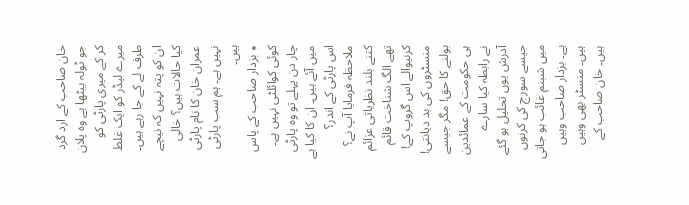خان صاحب کے ارد گرد جو ٹولہ بیٹھا ہے وہ پلان کر کے میری پارٹی کو میرے لیڈر کو ایک غلط طرف لے کے جا رہے ہیں۔ ان کو پتہ نہیں کہ نیچے کیا حالات ہیں؟ خالی عمران خان کا نام پارٹی نہیں ہے۔ ہم سب پارٹی ہیں۔
٭ بزدار صاحب کے پاس کوئی کوائلٹی نہیں ہے۔ چار دن پہلے تو وہ پارٹی میں آئے ہیں۔ ان کا کیا ہے اس پارٹی کے اندر؟
ملاحظہ فرمایا آپ نے؟ کتنے بلند نظریاتی عزائم تھے الگ شناخت قائم کرنیوالے اس گروپ کے! منسٹروں کی بد دیانتی! بولنے کا حق! مگر جیسے ہی حکومت کے عمائدین نے رابطہ کیا سارے آدرش یوں تحلیل ہو گئے جیسے سورج کی کرنوں میں شبنم غائب ہو جاتی ہے۔ بزدار صاحب وہیں ہیں۔ منسٹر بھی وہیں ہیں۔ خان صاحب کے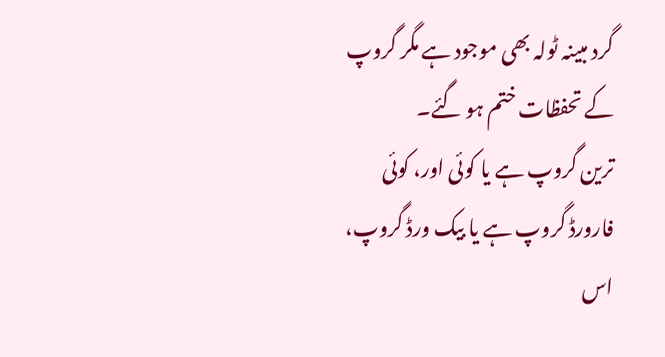گرد مبینہ ٹولہ بھی موجود ہے مگر گروپ کے تحفظات ختم ہو گئے۔
ترین گروپ ہے یا کوئی اور، کوئی فارورڈ گروپ ہے یا بیک ورڈ گروپ، اس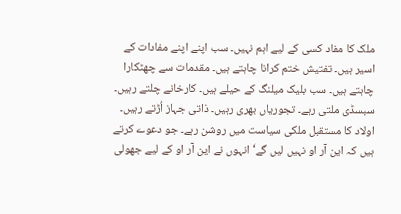ملک کا مفاد کسی کے لیے اہم نہیں۔ سب اپنے اپنے مفادات کے اسیر ہیں۔ تفتیش ختم کرانا چاہتے ہیں۔ مقدمات سے چھٹکارا چاہتے ہیں۔ سب بلیک میلنگ کے حیلے ہیں۔ کارخانے چلتے رہیں۔ سبسڈی ملتی رہے۔ تجوریاں بھری رہیں۔ ذاتی جہاز اُڑتے رہیں۔ اولاد کا مستقبل ملکی سیاست میں روشن رہے۔ جو دعوے کرتے ہیں کہ این آر او نہیں لیں گے‘ انہوں نے این آر او کے لیے جھولی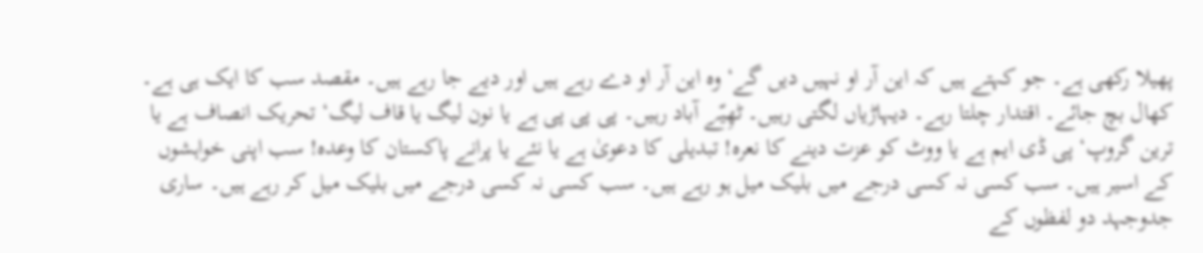پھیلا رکھی ہے۔ جو کہتے ہیں کہ این آر او نہیں دیں گے‘ وہ این آر او دے رہے ہیں اور دیے جا رہے ہیں۔ مقصد سب کا ایک ہی ہے۔ کھال بچ جائے۔ اقتدار چلتا رہے۔ دیہاڑیاں لگتی رہیں۔ ٹھِیّے آباد رہیں۔ پی پی پی ہے یا نون لیگ یا قاف لیگ‘ تحریک انصاف ہے یا ترین گروپ‘ پی ڈی ایم ہے یا ووٹ کو عزت دینے کا نعرہ! تبدیلی کا دعویٰ ہے یا نئے یا پرانے پاکستان کا وعدہ! سب اپنی خواہشوں کے اسیر ہیں۔ سب کسی نہ کسی درجے میں بلیک میل ہو رہے ہیں۔ سب کسی نہ کسی درجے میں بلیک میل کر رہے ہیں۔ ساری جدوجہد دو لفظوں کے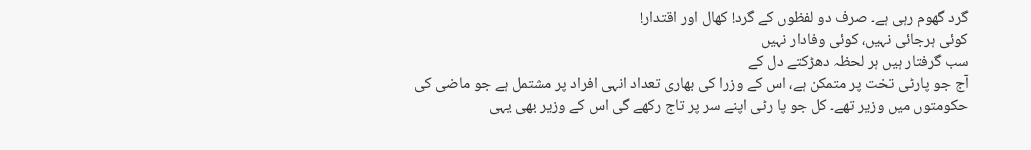گرد گھوم رہی ہے۔ صرف دو لفظوں کے گرد! کھال اور اقتدار!
کوئی ہرجائی نہیں، کوئی وفادار نہیں
سب گرفتار ہیں ہر لحظہ دھڑکتے دل کے
آج جو پارٹی تخت پر متمکن ہے، اس کے وزرا کی بھاری تعداد انہی افراد پر مشتمل ہے جو ماضی کی حکومتوں میں وزیر تھے۔ کل جو پا رٹی اپنے سر پر تاج رکھے گی اس کے وزیر بھی یہی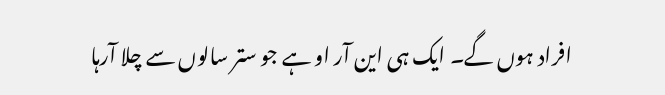افراد ہوں گے۔ ایک ہی این آر او ہے جو ستر سالوں سے چلا آرہا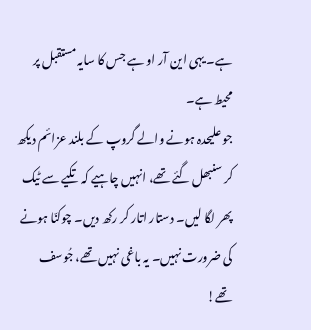ہے۔ یہی این آر او ہے جس کا سایہ مستقبل پر محیط ہے۔
جو علیحدہ ہونے والے گروپ کے بلند عزائم دیکھ کر سنبھل گئے تھے، انہیں چاہیے کہ تکیے سے ٹیک پھر لگا لیں۔ دستار اتار کر رکھ دیں۔ چوکنّا ہونے کی ضرورت نہیں۔ یہ باغی نہیں تھے، جُوسف تھے!